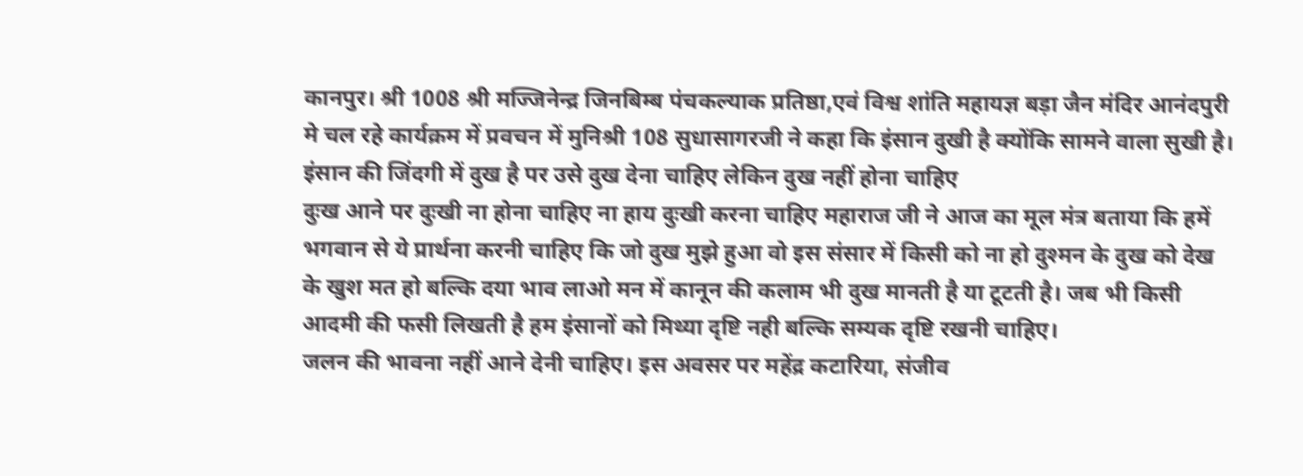कानपुर। श्री 1008 श्री मज्जिनेन्द्र जिनबिम्ब पंचकल्याक प्रतिष्ठा,एवं विश्व शांति महायज्ञ बड़ा जैन मंदिर आनंदपुरी मे चल रहे कार्यक्रम में प्रवचन में मुनिश्री 108 सुधासागरजी ने कहा कि इंसान दुखी है क्योंकि सामने वाला सुखी है। इंसान की जिंदगी में दुख है पर उसे दुख देना चाहिए लेकिन दुख नहीं होना चाहिए
दुःख आने पर दुःखी ना होना चाहिए ना हाय दुःखी करना चाहिए महाराज जी ने आज का मूल मंत्र बताया कि हमें भगवान से ये प्रार्थना करनी चाहिए कि जो दुख मुझे हुआ वो इस संसार में किसी को ना हो दुश्मन के दुख को देख के खुश मत हो बल्कि दया भाव लाओ मन में कानून की कलाम भी दुख मानती है या टूटती है। जब भी किसी आदमी की फसी लिखती है हम इंसानों को मिथ्या दृष्टि नही बल्कि सम्यक दृष्टि रखनी चाहिए।
जलन की भावना नहीं आने देनी चाहिए। इस अवसर पर महेंद्र कटारिया, संजीव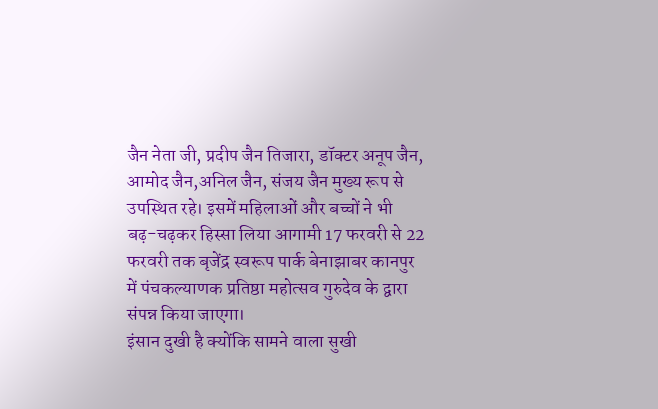जैन नेता जी, प्रदीप जैन तिजारा, डॉक्टर अनूप जैन, आमोद जैन,अनिल जैन, संजय जैन मुख्य रूप से उपस्थित रहे। इसमें महिलाओं और बच्चों ने भी बढ़-चढ़कर हिस्सा लिया आगामी 17 फरवरी से 22 फरवरी तक बृजेंद्र स्वरूप पार्क बेनाझाबर कानपुर में पंचकल्याणक प्रतिष्ठा महोत्सव गुरुदेव के द्वारा संपन्न किया जाएगा।
इंसान दुखी है क्योंकि सामने वाला सुखी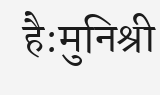है:मुनिश्री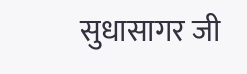सुधासागर जी